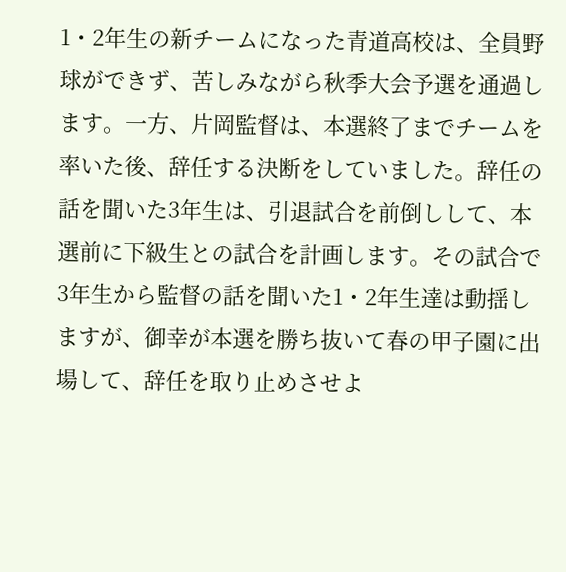1・2年生の新チームになった青道高校は、全員野球ができず、苦しみながら秋季大会予選を通過します。一方、片岡監督は、本選終了までチームを率いた後、辞任する決断をしていました。辞任の話を聞いた3年生は、引退試合を前倒しして、本選前に下級生との試合を計画します。その試合で3年生から監督の話を聞いた1・2年生達は動揺しますが、御幸が本選を勝ち抜いて春の甲子園に出場して、辞任を取り止めさせよ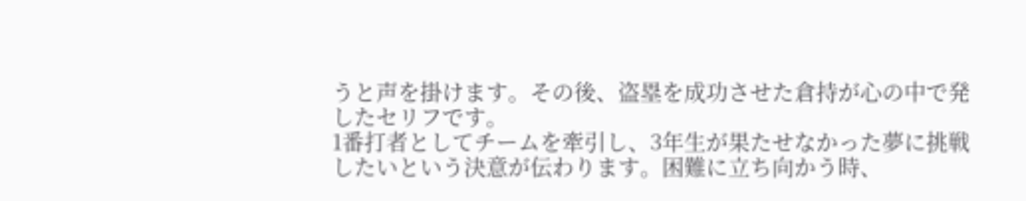うと声を掛けます。その後、盗塁を成功させた倉持が心の中で発したセリフです。
1番打者としてチームを牽引し、3年生が果たせなかった夢に挑戦したいという決意が伝わります。困難に立ち向かう時、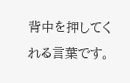背中を押してくれる言葉です。